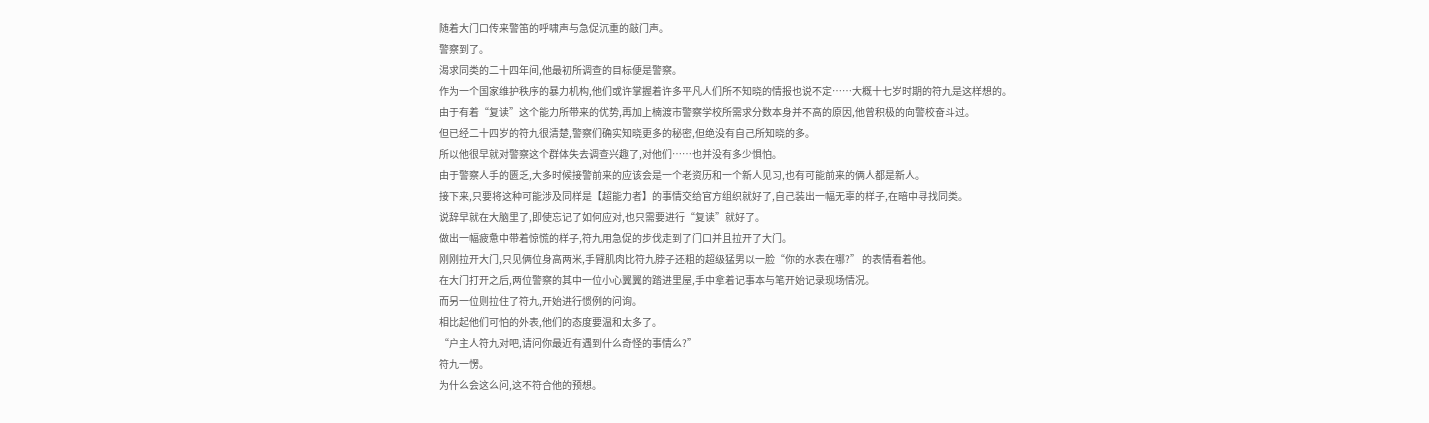随着大门口传来警笛的呼啸声与急促沉重的敲门声。
警察到了。
渴求同类的二十四年间,他最初所调查的目标便是警察。
作为一个国家维护秩序的暴力机构,他们或许掌握着许多平凡人们所不知晓的情报也说不定……大概十七岁时期的符九是这样想的。
由于有着“复读”这个能力所带来的优势,再加上楠渡市警察学校所需求分数本身并不高的原因,他曾积极的向警校奋斗过。
但已经二十四岁的符九很清楚,警察们确实知晓更多的秘密,但绝没有自己所知晓的多。
所以他很早就对警察这个群体失去调查兴趣了,对他们……也并没有多少惧怕。
由于警察人手的匮乏,大多时候接警前来的应该会是一个老资历和一个新人见习,也有可能前来的俩人都是新人。
接下来,只要将这种可能涉及同样是【超能力者】的事情交给官方组织就好了,自己装出一幅无辜的样子,在暗中寻找同类。
说辞早就在大脑里了,即使忘记了如何应对,也只需要进行“复读”就好了。
做出一幅疲惫中带着惊慌的样子,符九用急促的步伐走到了门口并且拉开了大门。
刚刚拉开大门,只见俩位身高两米,手臂肌肉比符九脖子还粗的超级猛男以一脸“你的水表在哪?” 的表情看着他。
在大门打开之后,两位警察的其中一位小心翼翼的踏进里屋,手中拿着记事本与笔开始记录现场情况。
而另一位则拉住了符九,开始进行惯例的问询。
相比起他们可怕的外表,他们的态度要温和太多了。
“户主人符九对吧,请问你最近有遇到什么奇怪的事情么?”
符九一愣。
为什么会这么问,这不符合他的预想。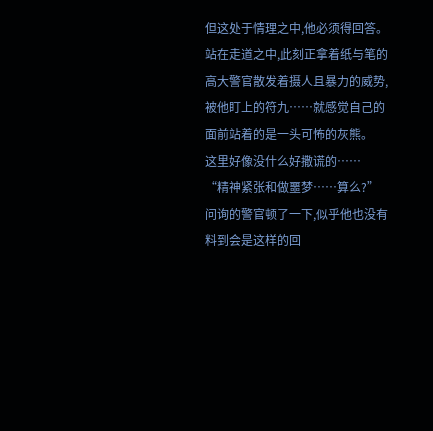但这处于情理之中,他必须得回答。
站在走道之中,此刻正拿着纸与笔的高大警官散发着摄人且暴力的威势,被他盯上的符九……就感觉自己的面前站着的是一头可怖的灰熊。
这里好像没什么好撒谎的……
“精神紧张和做噩梦……算么?”
问询的警官顿了一下,似乎他也没有料到会是这样的回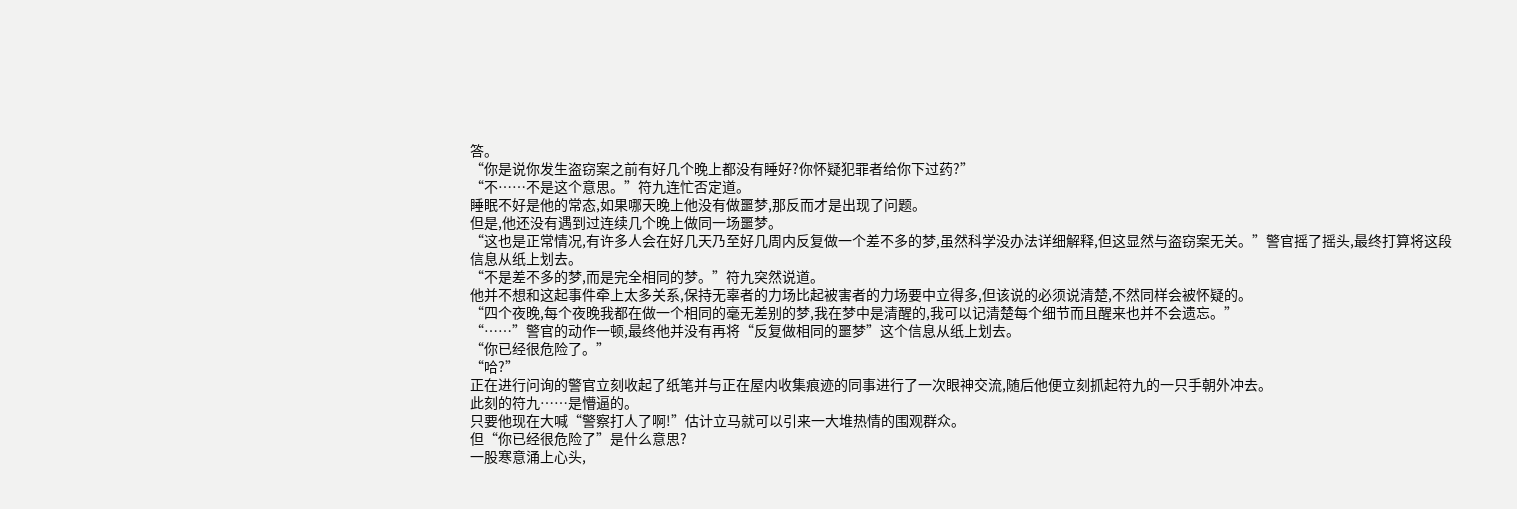答。
“你是说你发生盗窃案之前有好几个晚上都没有睡好?你怀疑犯罪者给你下过药?”
“不……不是这个意思。”符九连忙否定道。
睡眠不好是他的常态,如果哪天晚上他没有做噩梦,那反而才是出现了问题。
但是,他还没有遇到过连续几个晚上做同一场噩梦。
“这也是正常情况,有许多人会在好几天乃至好几周内反复做一个差不多的梦,虽然科学没办法详细解释,但这显然与盗窃案无关。”警官摇了摇头,最终打算将这段信息从纸上划去。
“不是差不多的梦,而是完全相同的梦。”符九突然说道。
他并不想和这起事件牵上太多关系,保持无辜者的力场比起被害者的力场要中立得多,但该说的必须说清楚,不然同样会被怀疑的。
“四个夜晚,每个夜晚我都在做一个相同的毫无差别的梦,我在梦中是清醒的,我可以记清楚每个细节而且醒来也并不会遗忘。”
“……”警官的动作一顿,最终他并没有再将“反复做相同的噩梦”这个信息从纸上划去。
“你已经很危险了。”
“哈?”
正在进行问询的警官立刻收起了纸笔并与正在屋内收集痕迹的同事进行了一次眼神交流,随后他便立刻抓起符九的一只手朝外冲去。
此刻的符九……是懵逼的。
只要他现在大喊“警察打人了啊!”估计立马就可以引来一大堆热情的围观群众。
但“你已经很危险了”是什么意思?
一股寒意涌上心头,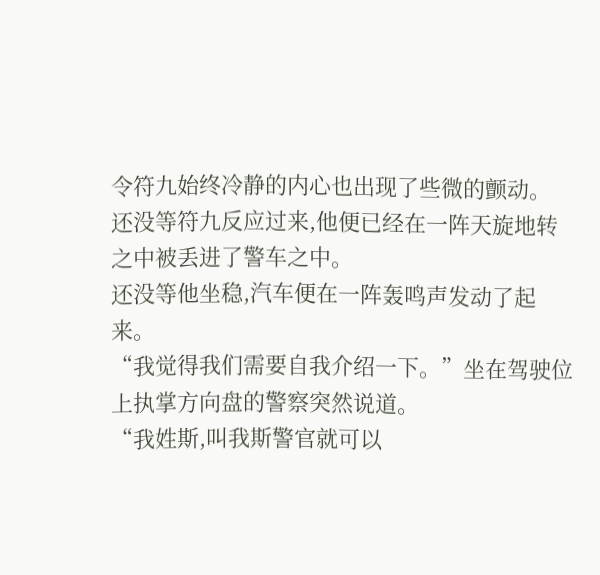令符九始终冷静的内心也出现了些微的颤动。
还没等符九反应过来,他便已经在一阵天旋地转之中被丢进了警车之中。
还没等他坐稳,汽车便在一阵轰鸣声发动了起来。
“我觉得我们需要自我介绍一下。”坐在驾驶位上执掌方向盘的警察突然说道。
“我姓斯,叫我斯警官就可以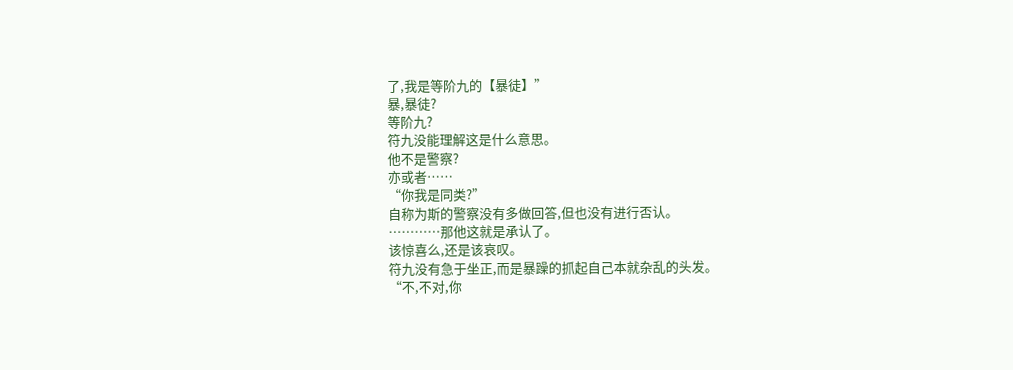了,我是等阶九的【暴徒】”
暴,暴徒?
等阶九?
符九没能理解这是什么意思。
他不是警察?
亦或者……
“你我是同类?”
自称为斯的警察没有多做回答,但也没有进行否认。
…………那他这就是承认了。
该惊喜么,还是该哀叹。
符九没有急于坐正,而是暴躁的抓起自己本就杂乱的头发。
“不,不对,你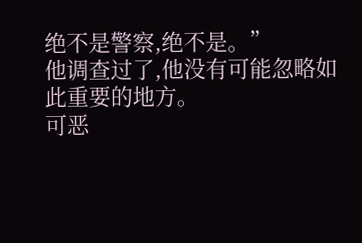绝不是警察,绝不是。”
他调查过了,他没有可能忽略如此重要的地方。
可恶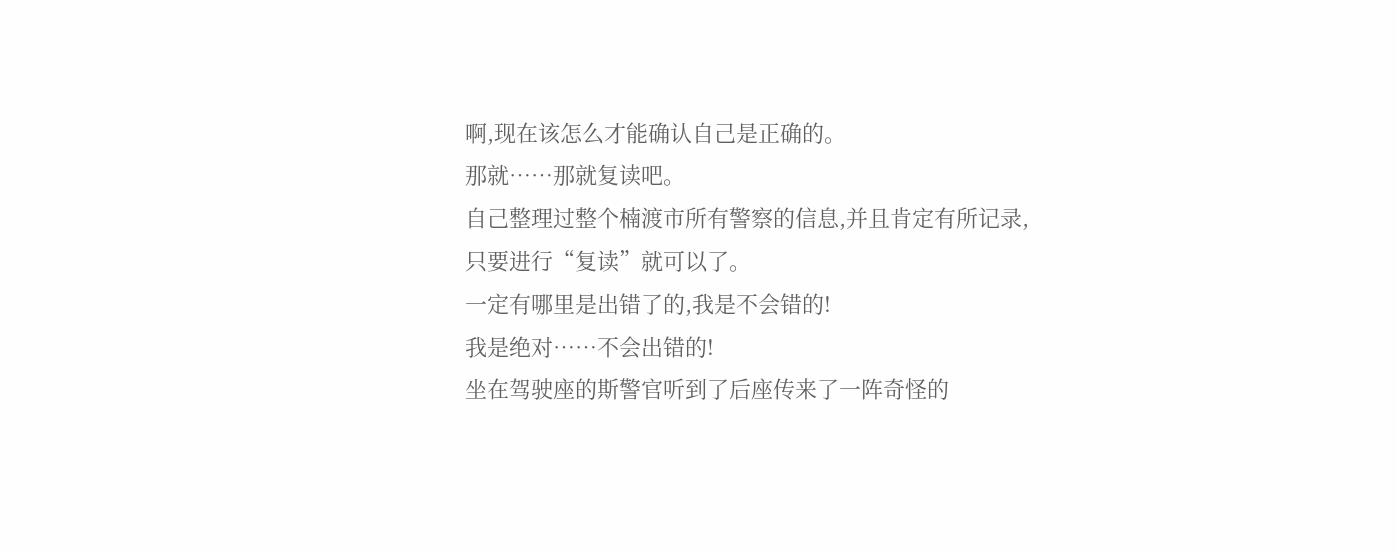啊,现在该怎么才能确认自己是正确的。
那就……那就复读吧。
自己整理过整个楠渡市所有警察的信息,并且肯定有所记录,只要进行“复读”就可以了。
一定有哪里是出错了的,我是不会错的!
我是绝对……不会出错的!
坐在驾驶座的斯警官听到了后座传来了一阵奇怪的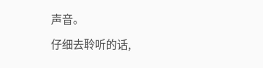声音。
仔细去聆听的话,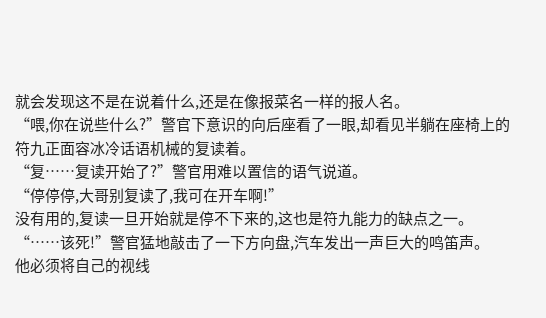就会发现这不是在说着什么,还是在像报菜名一样的报人名。
“喂,你在说些什么?”警官下意识的向后座看了一眼,却看见半躺在座椅上的符九正面容冰冷话语机械的复读着。
“复……复读开始了?”警官用难以置信的语气说道。
“停停停,大哥别复读了,我可在开车啊!”
没有用的,复读一旦开始就是停不下来的,这也是符九能力的缺点之一。
“……该死!”警官猛地敲击了一下方向盘,汽车发出一声巨大的鸣笛声。
他必须将自己的视线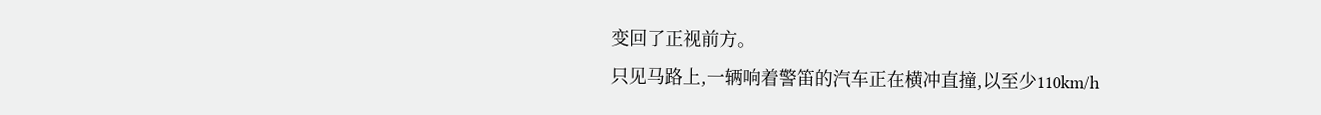变回了正视前方。
只见马路上,一辆响着警笛的汽车正在横冲直撞,以至少110km/h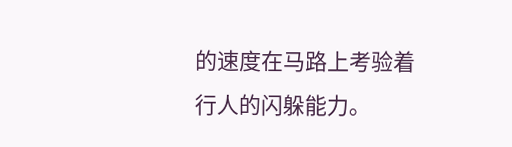的速度在马路上考验着行人的闪躲能力。